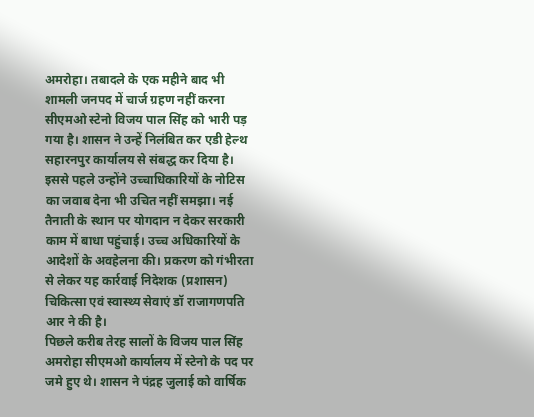अमरोहा। तबादले के एक महीने बाद भी शामली जनपद में चार्ज ग्रहण नहीं करना सीएमओ स्टेनो विजय पाल सिंह को भारी पड़ गया है। शासन ने उन्हें निलंबित कर एडी हेल्थ सहारनपुर कार्यालय से संबद्ध कर दिया है। इससे पहले उन्होंने उच्चाधिकारियों के नोटिस का जवाब देना भी उचित नहीं समझा। नई तैनाती के स्थान पर योगदान न देकर सरकारी काम में बाधा पहुंचाई। उच्च अधिकारियों के आदेशों के अवहेलना की। प्रकरण को गंभीरता से लेकर यह कार्रवाई निदेशक (प्रशासन) चिकित्सा एवं स्वास्थ्य सेवाएं डॉ राजागणपति आर ने की है।
पिछले करीब तेरह सालों के विजय पाल सिंह अमरोहा सीएमओ कार्यालय में स्टेनो के पद पर जमे हुए थे। शासन ने पंद्रह जुलाई को वार्षिक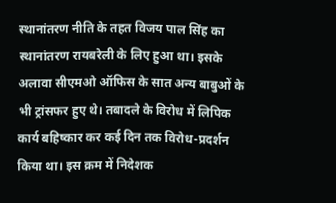स्थानांतरण नीति के तहत विजय पाल सिंह का स्थानांतरण रायबरेली के लिए हुआ था। इसके अलावा सीएमओ ऑफिस के सात अन्य बाबुओं के भी ट्रांसफर हुए थे। तबादले के विरोध में लिपिक कार्य बहिष्कार कर कई दिन तक विरोध-प्रदर्शन किया था। इस क्रम में निदेशक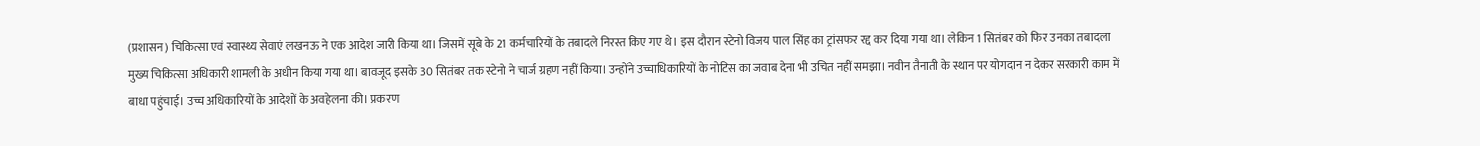(प्रशासन) चिकित्सा एवं स्वास्थ्य सेवाएं लखनऊ ने एक आदेश जारी किया था। जिसमें सूबे के 21 कर्मचारियों के तबादले निरस्त किए गए थे। इस दौरान स्टेनो विजय पाल सिंह का ट्रांसफर रद्द कर दिया गया था। लेकिन 1 सितंबर को फिर उनका तबादला मुख्य चिकित्सा अधिकारी शामली के अधीन किया गया था। बावजूद इसके 30 सितंबर तक स्टेनो ने चार्ज ग्रहण नहीं किया। उन्होंने उच्चाधिकारियों के नोटिस का जवाब देना भी उचित नहीं समझा। नवीन तैनाती के स्थान पर योगदान न देकर सरकारी काम में बाधा पहुंचाई। उच्च अधिकारियों के आदेशों के अवहेलना की। प्रकरण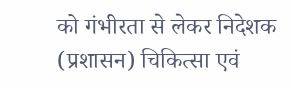को गंभीरता से लेकर निदेशक (प्रशासन) चिकित्सा एवं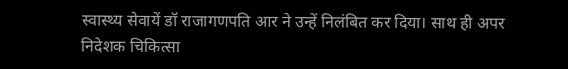स्वास्थ्य सेवायें डॉ राजागणपति आर ने उन्हें निलंबित कर दिया। साथ ही अपर निदेशक चिकित्सा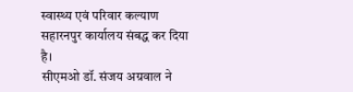स्वास्थ्य एवं परिवार कल्याण सहारनपुर कार्यालय संबद्ध कर दिया है।
सीएमओ डॉ. संजय अग्रवाल ने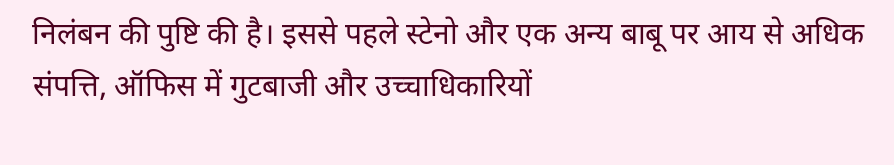निलंबन की पुष्टि की है। इससे पहले स्टेनो और एक अन्य बाबू पर आय से अधिक संपत्ति, ऑफिस में गुटबाजी और उच्चाधिकारियों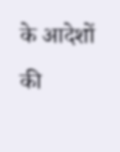के आदेशों की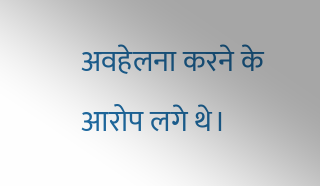अवहेलना करने के आरोप लगे थे।